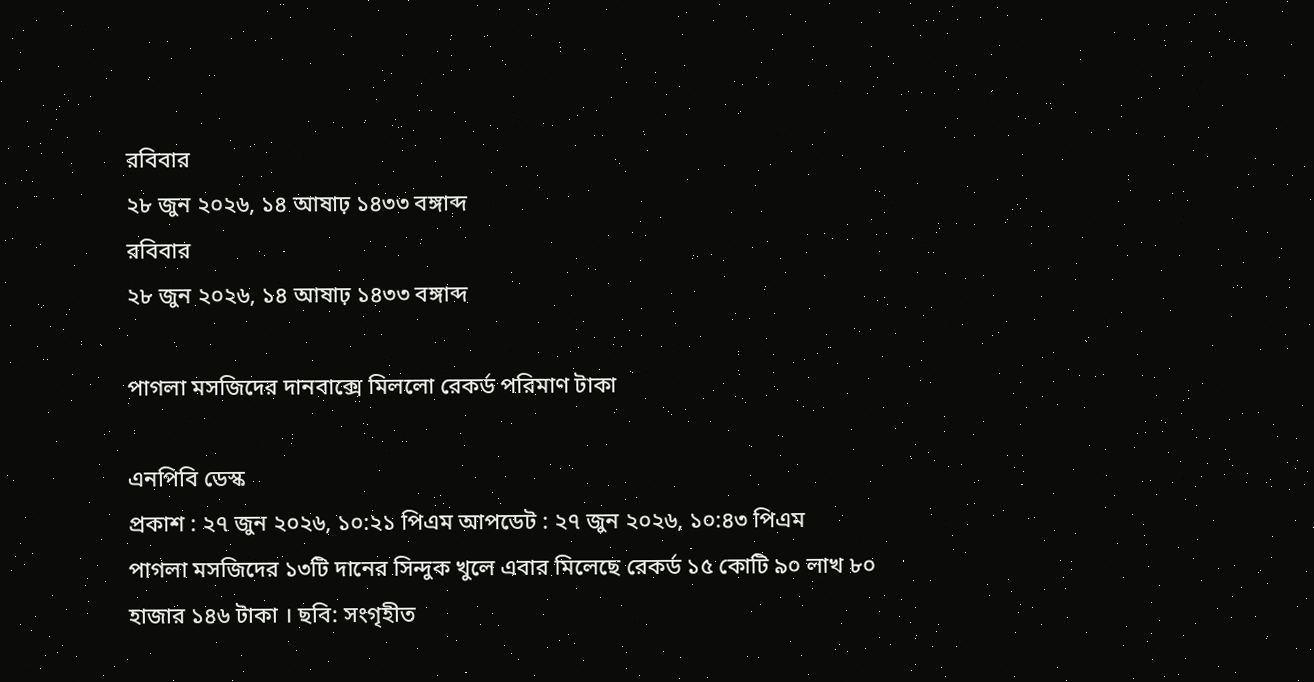রবিবার
২৮ জুন ২০২৬, ১৪ আষাঢ় ১৪৩৩ বঙ্গাব্দ
রবিবার
২৮ জুন ২০২৬, ১৪ আষাঢ় ১৪৩৩ বঙ্গাব্দ

পাগলা মসজিদের দানবাক্সে মিললো রেকর্ড পরিমাণ টাকা

এনপিবি ডেস্ক
প্রকাশ : ২৭ জুন ২০২৬, ১০:২১ পিএম আপডেট : ২৭ জুন ২০২৬, ১০:৪৩ পিএম
পাগলা মসজিদের ১৩টি দানের সিন্দুক খুলে এবার মিলেছে রেকর্ড ১৫ কোটি ৯০ লাখ ৮০ হাজার ১৪৬ টাকা । ছবি: সংগৃহীত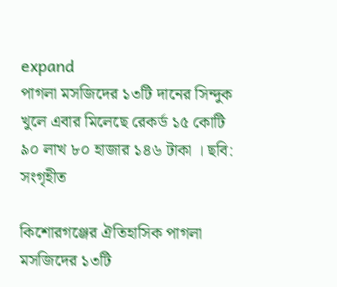expand
পাগলা মসজিদের ১৩টি দানের সিন্দুক খুলে এবার মিলেছে রেকর্ড ১৫ কোটি ৯০ লাখ ৮০ হাজার ১৪৬ টাকা । ছবি: সংগৃহীত

কিশোরগঞ্জের ঐতিহাসিক পাগলা মসজিদের ১৩টি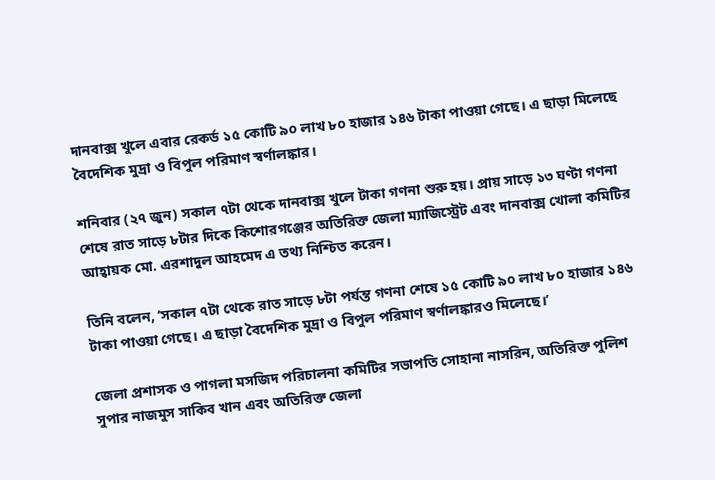দানবাক্স খুলে এবার রেকর্ড ১৫ কোটি ৯০ লাখ ৮০ হাজার ১৪৬ টাকা পাওয়া গেছে। এ ছাড়া মিলেছে বৈদেশিক মুদ্রা ও বিপুল পরিমাণ স্বর্ণালঙ্কার।

শনিবার (২৭ জুন) সকাল ৭টা থেকে দানবাক্স খুলে টাকা গণনা শুরু হয়। প্রায় সাড়ে ১৩ ঘণ্টা গণনা শেষে রাত সাড়ে ৮টার দিকে কিশোরগঞ্জের অতিরিক্ত জেলা ম্যাজিস্ট্রেট এবং দানবাক্স খোলা কমিটির আহ্বায়ক মো. এরশাদুল আহমেদ এ তথ্য নিশ্চিত করেন।

তিনি বলেন, ‘সকাল ৭টা থেকে রাত সাড়ে ৮টা পর্যন্ত গণনা শেষে ১৫ কোটি ৯০ লাখ ৮০ হাজার ১৪৬ টাকা পাওয়া গেছে। এ ছাড়া বৈদেশিক মুদ্রা ও বিপুল পরিমাণ স্বর্ণালঙ্কারও মিলেছে।’

জেলা প্রশাসক ও পাগলা মসজিদ পরিচালনা কমিটির সভাপতি সোহানা নাসরিন, অতিরিক্ত পুলিশ সুপার নাজমুস সাকিব খান এবং অতিরিক্ত জেলা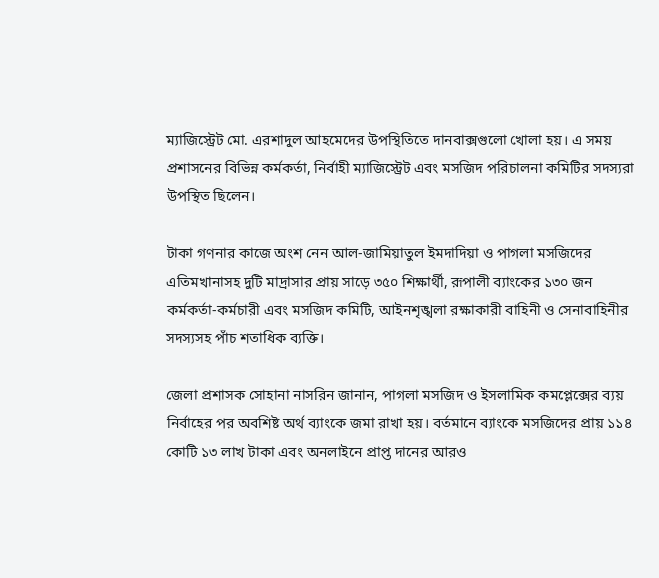ম্যাজিস্ট্রেট মো. এরশাদুল আহমেদের উপস্থিতিতে দানবাক্সগুলো খোলা হয়। এ সময় প্রশাসনের বিভিন্ন কর্মকর্তা, নির্বাহী ম্যাজিস্ট্রেট এবং মসজিদ পরিচালনা কমিটির সদস্যরা উপস্থিত ছিলেন।

টাকা গণনার কাজে অংশ নেন আল-জামিয়াতুল ইমদাদিয়া ও পাগলা মসজিদের এতিমখানাসহ দুটি মাদ্রাসার প্রায় সাড়ে ৩৫০ শিক্ষার্থী, রূপালী ব্যাংকের ১৩০ জন কর্মকর্তা-কর্মচারী এবং মসজিদ কমিটি, আইনশৃঙ্খলা রক্ষাকারী বাহিনী ও সেনাবাহিনীর সদস্যসহ পাঁচ শতাধিক ব্যক্তি।

জেলা প্রশাসক সোহানা নাসরিন জানান, পাগলা মসজিদ ও ইসলামিক কমপ্লেক্সের ব্যয় নির্বাহের পর অবশিষ্ট অর্থ ব্যাংকে জমা রাখা হয়। বর্তমানে ব্যাংকে মসজিদের প্রায় ১১৪ কোটি ১৩ লাখ টাকা এবং অনলাইনে প্রাপ্ত দানের আরও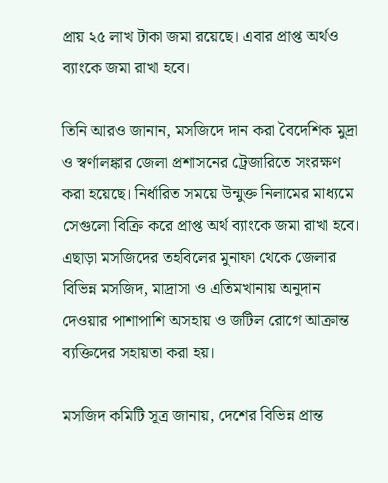প্রায় ২৫ লাখ টাকা জমা রয়েছে। এবার প্রাপ্ত অর্থও ব্যাংকে জমা রাখা হবে।

তিনি আরও জানান, মসজিদে দান করা বৈদেশিক মুদ্রা ও স্বর্ণালঙ্কার জেলা প্রশাসনের ট্রেজারিতে সংরক্ষণ করা হয়েছে। নির্ধারিত সময়ে উন্মুক্ত নিলামের মাধ্যমে সেগুলো বিক্রি করে প্রাপ্ত অর্থ ব্যাংকে জমা রাখা হবে। এছাড়া মসজিদের তহবিলের মুনাফা থেকে জেলার বিভিন্ন মসজিদ, মাদ্রাসা ও এতিমখানায় অনুদান দেওয়ার পাশাপাশি অসহায় ও জটিল রোগে আক্রান্ত ব্যক্তিদের সহায়তা করা হয়।

মসজিদ কমিটি সূত্র জানায়, দেশের বিভিন্ন প্রান্ত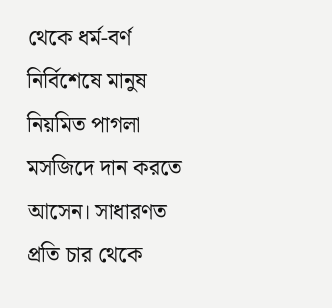থেকে ধর্ম-বর্ণ নির্বিশেষে মানুষ নিয়মিত পাগলা মসজিদে দান করতে আসেন। সাধারণত প্রতি চার থেকে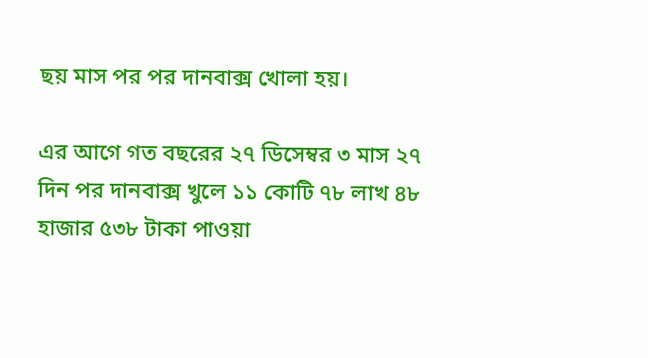ছয় মাস পর পর দানবাক্স খোলা হয়।

এর আগে গত বছরের ২৭ ডিসেম্বর ৩ মাস ২৭ দিন পর দানবাক্স খুলে ১১ কোটি ৭৮ লাখ ৪৮ হাজার ৫৩৮ টাকা পাওয়া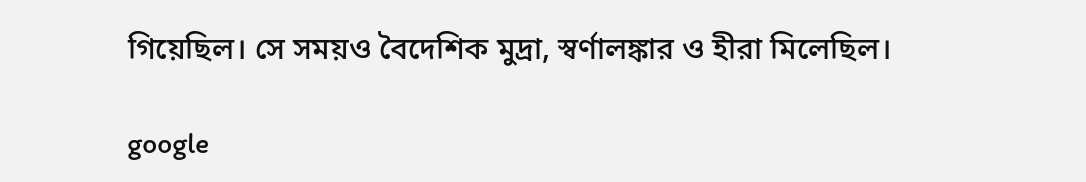গিয়েছিল। সে সময়ও বৈদেশিক মুদ্রা, স্বর্ণালঙ্কার ও হীরা মিলেছিল।

google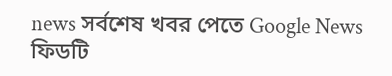news সর্বশেষ খবর পেতে Google News ফিডটি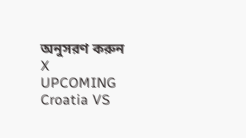অনুসরণ করুন
X
UPCOMING
Croatia VS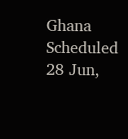Ghana
Scheduled
28 Jun,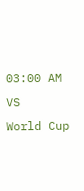03:00 AM
VS
World Cup